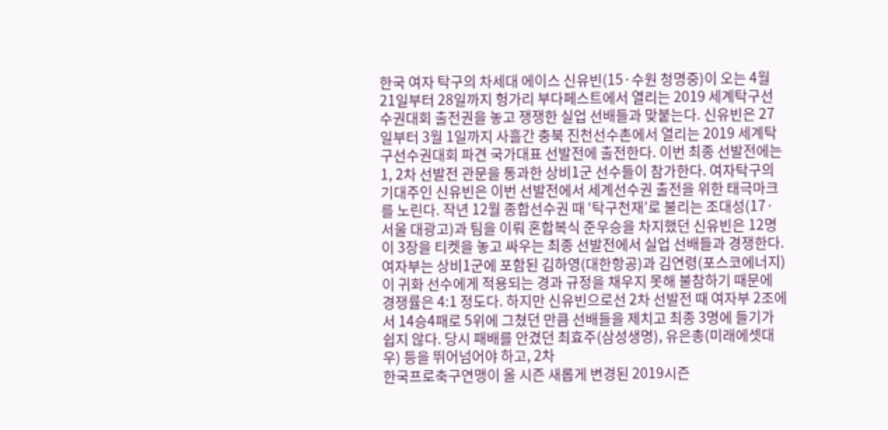한국 여자 탁구의 차세대 에이스 신유빈(15·수원 청명중)이 오는 4월 21일부터 28일까지 헝가리 부다페스트에서 열리는 2019 세계탁구선수권대회 출전권을 놓고 쟁쟁한 실업 선배들과 맞붙는다. 신유빈은 27일부터 3월 1일까지 사흘간 충북 진천선수촌에서 열리는 2019 세계탁구선수권대회 파견 국가대표 선발전에 출전한다. 이번 최종 선발전에는 1, 2차 선발전 관문을 통과한 상비1군 선수들이 참가한다. 여자탁구의 기대주인 신유빈은 이번 선발전에서 세계선수권 출전을 위한 태극마크를 노린다. 작년 12월 종합선수권 때 ‘탁구천재’로 불리는 조대성(17·서울 대광고)과 팀을 이뤄 혼합복식 준우승을 차지했던 신유빈은 12명이 3장을 티켓을 놓고 싸우는 최종 선발전에서 실업 선배들과 경쟁한다. 여자부는 상비1군에 포함된 김하영(대한항공)과 김연령(포스코에너지)이 귀화 선수에게 적용되는 경과 규정을 채우지 못해 불참하기 때문에 경쟁률은 4:1 정도다. 하지만 신유빈으로선 2차 선발전 때 여자부 2조에서 14승4패로 5위에 그쳤던 만큼 선배들을 제치고 최종 3명에 들기가 쉽지 않다. 당시 패배를 안겼던 최효주(삼성생명), 유은총(미래에셋대우) 등을 뛰어넘어야 하고, 2차
한국프로축구연맹이 올 시즌 새롭게 변경된 2019시즌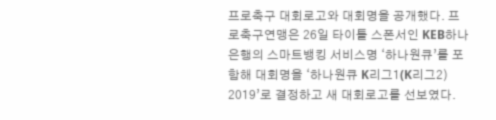프로축구 대회로고와 대회명을 공개했다. 프로축구연맹은 26일 타이틀 스폰서인 KEB하나은행의 스마트뱅킹 서비스명 ‘하나원큐’를 포함해 대회명을 ‘하나원큐 K리그1(K리그2) 2019’로 결정하고 새 대회로고를 선보였다.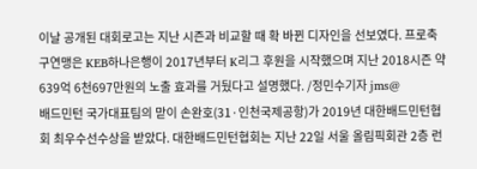이날 공개된 대회로고는 지난 시즌과 비교할 때 확 바뀐 디자인을 선보였다. 프로축구연맹은 KEB하나은행이 2017년부터 K리그 후원을 시작했으며 지난 2018시즌 약 639억 6천697만원의 노출 효과를 거뒀다고 설명했다. /정민수기자 jms@
배드민턴 국가대표팀의 맏이 손완호(31·인천국제공항)가 2019년 대한배드민턴협회 최우수선수상을 받았다. 대한배드민턴협회는 지난 22일 서울 올림픽회관 2층 런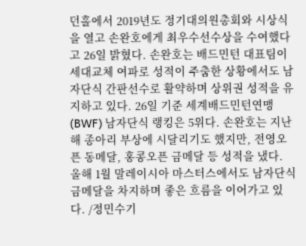던홀에서 2019년도 정기대의원총회와 시상식을 열고 손완호에게 최우수선수상을 수여했다고 26일 밝혔다. 손완호는 배드민턴 대표팀이 세대교체 여파로 성적이 주춤한 상황에서도 남자단식 간판선수로 활약하며 상위권 성적을 유지하고 있다. 26일 기준 세계배드민턴연맹(BWF) 남자단식 랭킹은 5위다. 손완호는 지난해 종아리 부상에 시달리기도 했지만, 전영오픈 동메달, 홍콩오픈 금메달 등 성적을 냈다. 올해 1월 말레이시아 마스터스에서도 남자단식 금메달을 차지하며 좋은 흐름을 이어가고 있다. /정민수기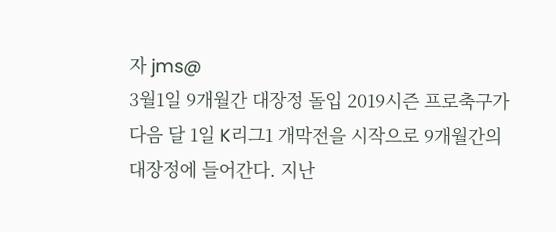자 jms@
3월1일 9개월간 대장정 돌입 2019시즌 프로축구가 다음 달 1일 K리그1 개막전을 시작으로 9개월간의 대장정에 들어간다. 지난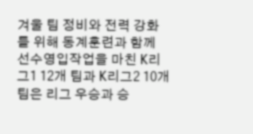겨울 팀 정비와 전력 강화를 위해 동계훈련과 함께 선수영입작업을 마친 K리그1 12개 팀과 K리그2 10개 팀은 리그 우승과 승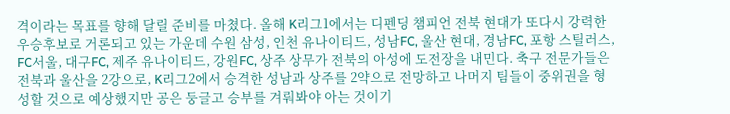격이라는 목표를 향해 달릴 준비를 마쳤다. 올해 K리그1에서는 디펜딩 챔피언 전북 현대가 또다시 강력한 우승후보로 거론되고 있는 가운데 수원 삼성, 인천 유나이티드, 성남FC, 울산 현대, 경남FC, 포항 스틸러스, FC서울, 대구FC, 제주 유나이티드, 강원FC, 상주 상무가 전북의 아성에 도전장을 내민다. 축구 전문가들은 전북과 울산을 2강으로, K리그2에서 승격한 성남과 상주를 2약으로 전망하고 나머지 팀들이 중위권을 형성할 것으로 예상했지만 공은 둥글고 승부를 겨뤄봐야 아는 것이기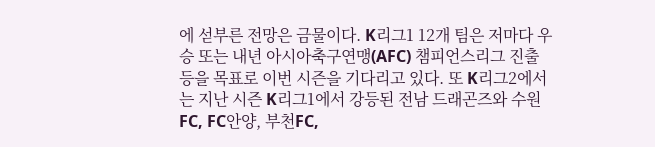에 섣부른 전망은 금물이다. K리그1 12개 팀은 저마다 우승 또는 내년 아시아축구연맹(AFC) 챔피언스리그 진출 등을 목표로 이번 시즌을 기다리고 있다. 또 K리그2에서는 지난 시즌 K리그1에서 강등된 전남 드래곤즈와 수원FC, FC안양, 부천FC,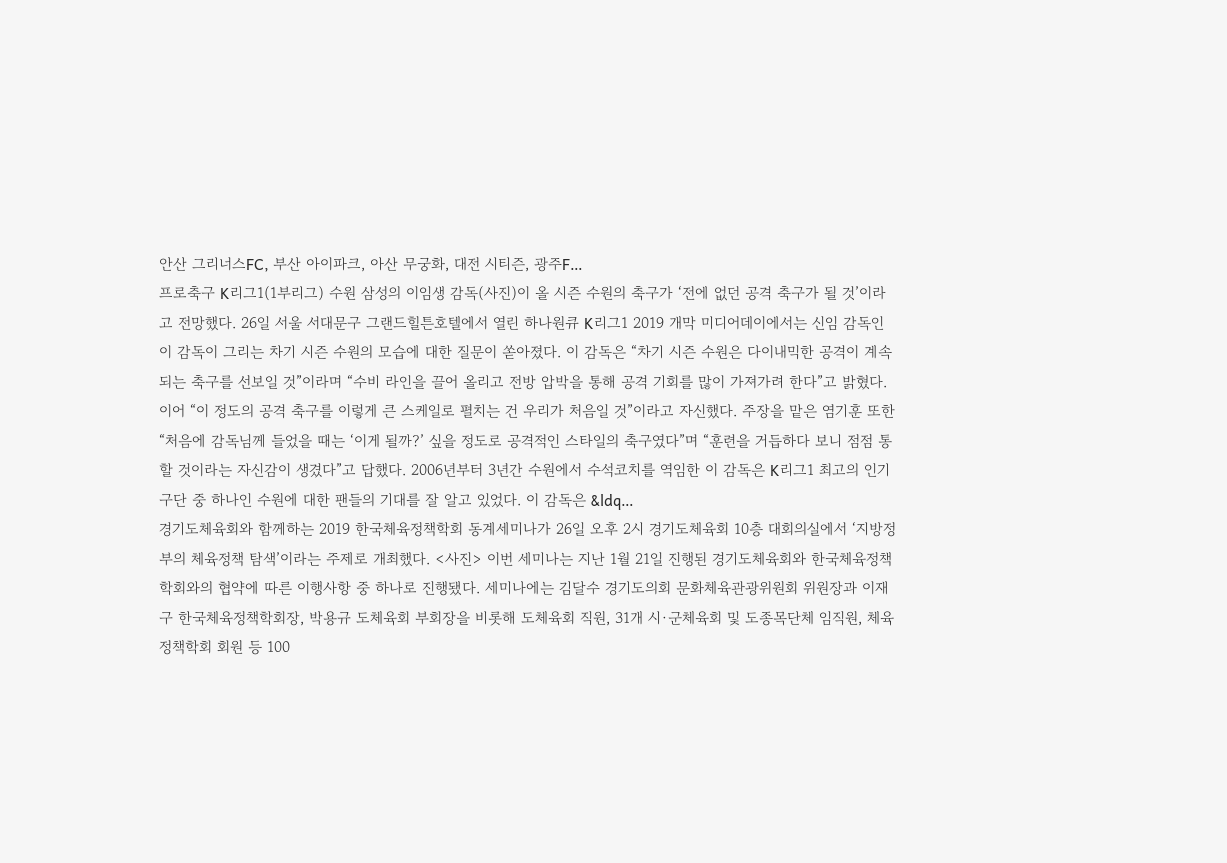안산 그리너스FC, 부산 아이파크, 아산 무궁화, 대전 시티즌, 광주F…
프로축구 K리그1(1부리그) 수원 삼성의 이임생 감독(사진)이 올 시즌 수원의 축구가 ‘전에 없던 공격 축구가 될 것’이라고 전망했다. 26일 서울 서대문구 그랜드힐튼호텔에서 열린 하나원큐 K리그1 2019 개막 미디어데이에서는 신임 감독인 이 감독이 그리는 차기 시즌 수원의 모습에 대한 질문이 쏟아졌다. 이 감독은 “차기 시즌 수원은 다이내믹한 공격이 계속되는 축구를 선보일 것”이라며 “수비 라인을 끌어 올리고 전방 압박을 통해 공격 기회를 많이 가져가려 한다”고 밝혔다. 이어 “이 정도의 공격 축구를 이렇게 큰 스케일로 펼치는 건 우리가 처음일 것”이라고 자신했다. 주장을 맡은 염기훈 또한 “처음에 감독님께 들었을 때는 ‘이게 될까?’ 싶을 정도로 공격적인 스타일의 축구였다”며 “훈련을 거듭하다 보니 점점 통할 것이라는 자신감이 생겼다”고 답했다. 2006년부터 3년간 수원에서 수석코치를 역임한 이 감독은 K리그1 최고의 인기 구단 중 하나인 수원에 대한 팬들의 기대를 잘 알고 있었다. 이 감독은 &ldq…
경기도체육회와 함께하는 2019 한국체육정책학회 동계세미나가 26일 오후 2시 경기도체육회 10층 대회의실에서 ‘지방정부의 체육정책 탐색’이라는 주제로 개최했다. <사진> 이번 세미나는 지난 1월 21일 진행된 경기도체육회와 한국체육정책학회와의 협약에 따른 이행사항 중 하나로 진행됐다. 세미나에는 김달수 경기도의회 문화체육관광위원회 위원장과 이재구 한국체육정책학회장, 박용규 도체육회 부회장을 비롯해 도체육회 직원, 31개 시·군체육회 및 도종목단체 임직원, 체육정책학회 회원 등 100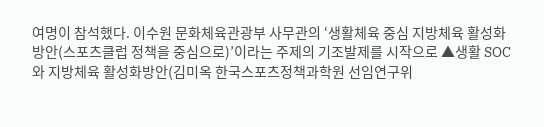여명이 참석했다. 이수원 문화체육관광부 사무관의 ‘생활체육 중심 지방체육 활성화 방안(스포츠클럽 정책을 중심으로)’이라는 주제의 기조발제를 시작으로 ▲생활 SOC와 지방체육 활성화방안(김미옥 한국스포츠정책과학원 선임연구위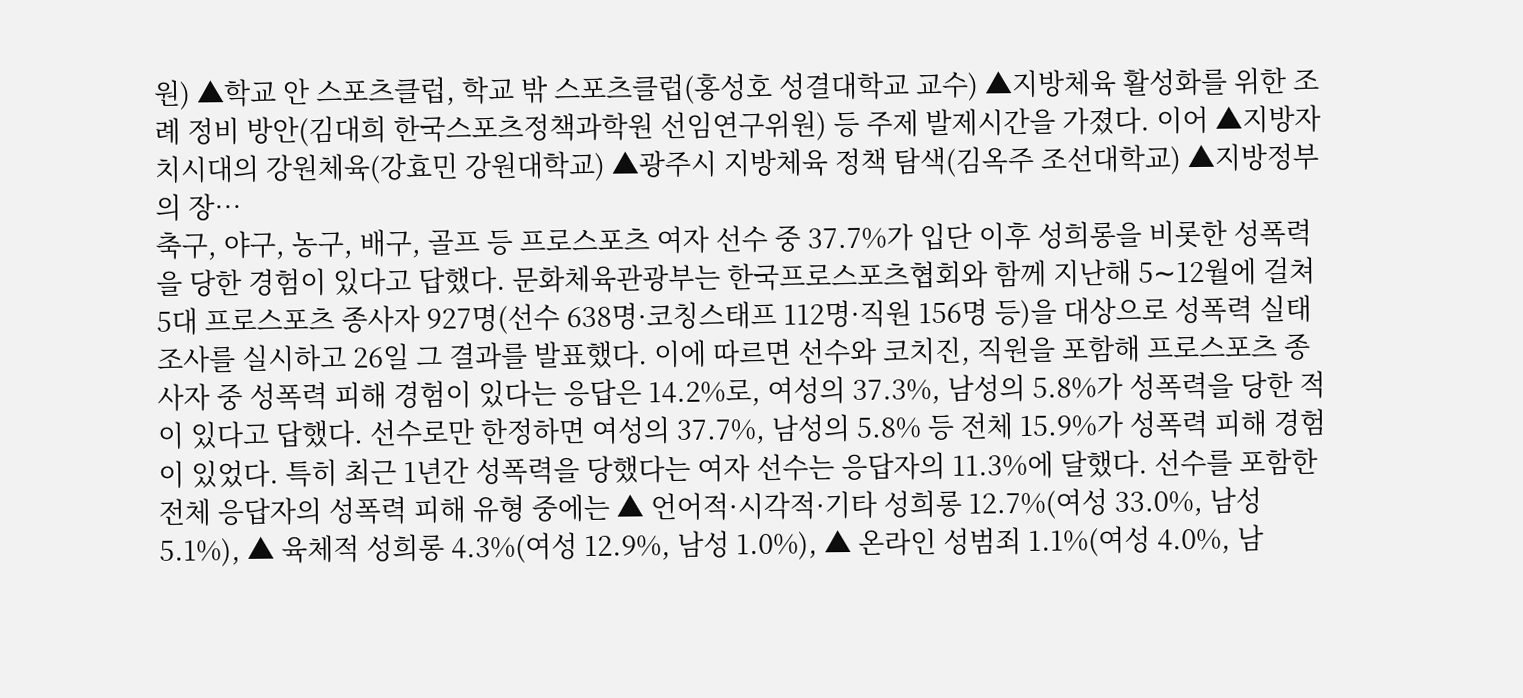원) ▲학교 안 스포츠클럽, 학교 밖 스포츠클럽(홍성호 성결대학교 교수) ▲지방체육 활성화를 위한 조례 정비 방안(김대희 한국스포츠정책과학원 선임연구위원) 등 주제 발제시간을 가졌다. 이어 ▲지방자치시대의 강원체육(강효민 강원대학교) ▲광주시 지방체육 정책 탐색(김옥주 조선대학교) ▲지방정부의 장…
축구, 야구, 농구, 배구, 골프 등 프로스포츠 여자 선수 중 37.7%가 입단 이후 성희롱을 비롯한 성폭력을 당한 경험이 있다고 답했다. 문화체육관광부는 한국프로스포츠협회와 함께 지난해 5∼12월에 걸쳐 5대 프로스포츠 종사자 927명(선수 638명·코칭스태프 112명·직원 156명 등)을 대상으로 성폭력 실태조사를 실시하고 26일 그 결과를 발표했다. 이에 따르면 선수와 코치진, 직원을 포함해 프로스포츠 종사자 중 성폭력 피해 경험이 있다는 응답은 14.2%로, 여성의 37.3%, 남성의 5.8%가 성폭력을 당한 적이 있다고 답했다. 선수로만 한정하면 여성의 37.7%, 남성의 5.8% 등 전체 15.9%가 성폭력 피해 경험이 있었다. 특히 최근 1년간 성폭력을 당했다는 여자 선수는 응답자의 11.3%에 달했다. 선수를 포함한 전체 응답자의 성폭력 피해 유형 중에는 ▲ 언어적·시각적·기타 성희롱 12.7%(여성 33.0%, 남성 5.1%), ▲ 육체적 성희롱 4.3%(여성 12.9%, 남성 1.0%), ▲ 온라인 성범죄 1.1%(여성 4.0%, 남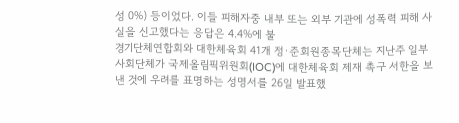성 0%) 등이었다. 이들 피해자중 내부 또는 외부 기관에 성폭력 피해 사실을 신고했다는 응답은 4.4%에 불
경기단체연합회와 대한체육회 41개 정·준회원종목단체는 지난주 일부 사회단체가 국제올림픽위원회(IOC)에 대한체육회 제재 촉구 서한을 보낸 것에 우려를 표명하는 성명서를 26일 발표했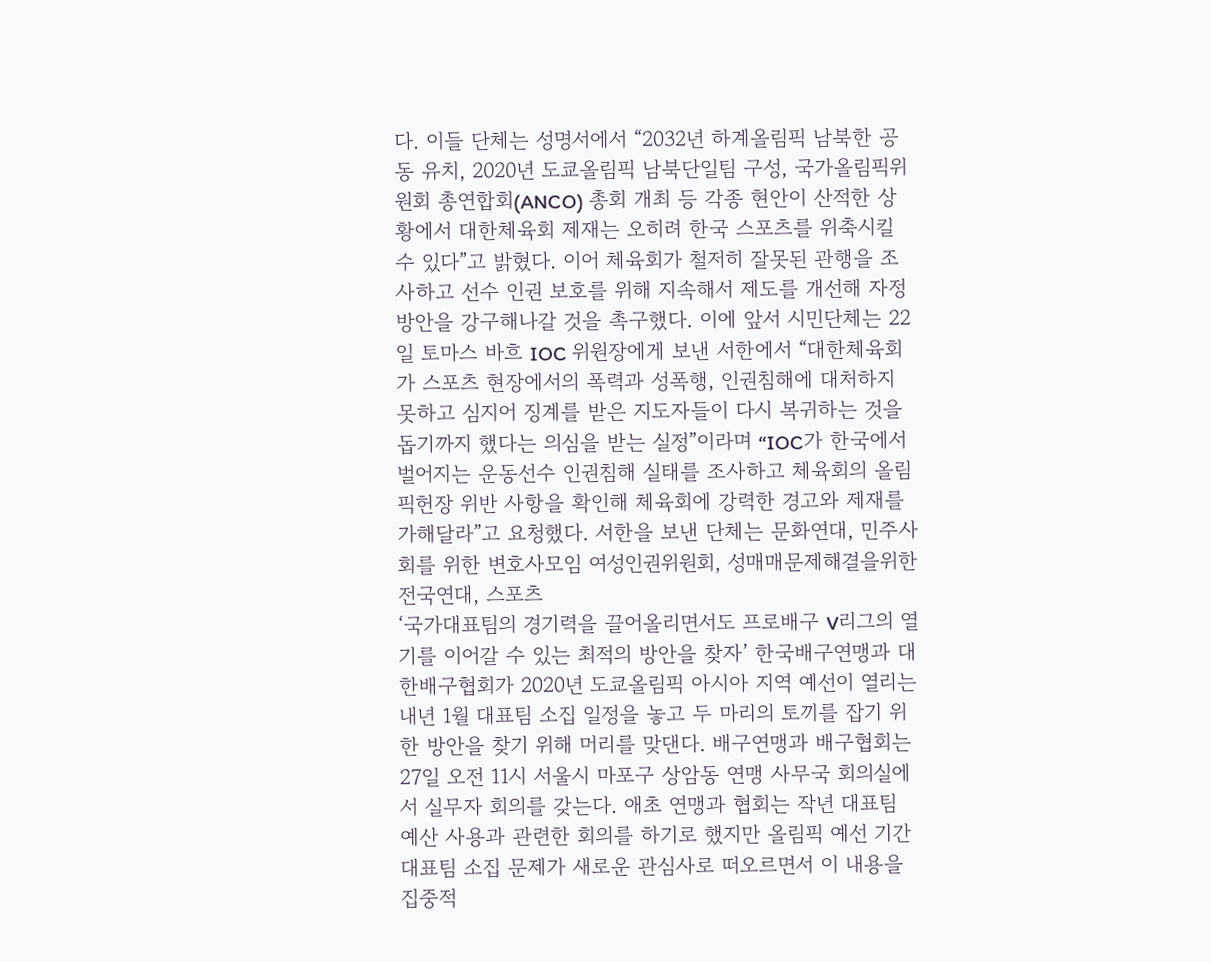다. 이들 단체는 성명서에서 “2032년 하계올림픽 남북한 공동 유치, 2020년 도쿄올림픽 남북단일팀 구성, 국가올림픽위원회 총연합회(ANCO) 총회 개최 등 각종 현안이 산적한 상황에서 대한체육회 제재는 오히려 한국 스포츠를 위축시킬 수 있다”고 밝혔다. 이어 체육회가 철저히 잘못된 관행을 조사하고 선수 인권 보호를 위해 지속해서 제도를 개선해 자정 방안을 강구해나갈 것을 촉구했다. 이에 앞서 시민단체는 22일 토마스 바흐 IOC 위원장에게 보낸 서한에서 “대한체육회가 스포츠 현장에서의 폭력과 성폭행, 인권침해에 대처하지 못하고 심지어 징계를 받은 지도자들이 다시 복귀하는 것을 돕기까지 했다는 의심을 받는 실정”이라며 “IOC가 한국에서 벌어지는 운동선수 인권침해 실태를 조사하고 체육회의 올림픽헌장 위반 사항을 확인해 체육회에 강력한 경고와 제재를 가해달라”고 요청했다. 서한을 보낸 단체는 문화연대, 민주사회를 위한 변호사모임 여성인권위원회, 성매매문제해결을위한전국연대, 스포츠
‘국가대표팀의 경기력을 끌어올리면서도 프로배구 V리그의 열기를 이어갈 수 있는 최적의 방안을 찾자’ 한국배구연맹과 대한배구협회가 2020년 도쿄올림픽 아시아 지역 예선이 열리는 내년 1월 대표팀 소집 일정을 놓고 두 마리의 토끼를 잡기 위한 방안을 찾기 위해 머리를 맞댄다. 배구연맹과 배구협회는 27일 오전 11시 서울시 마포구 상암동 연맹 사무국 회의실에서 실무자 회의를 갖는다. 애초 연맹과 협회는 작년 대표팀 예산 사용과 관련한 회의를 하기로 했지만 올림픽 예선 기간 대표팀 소집 문제가 새로운 관심사로 떠오르면서 이 내용을 집중적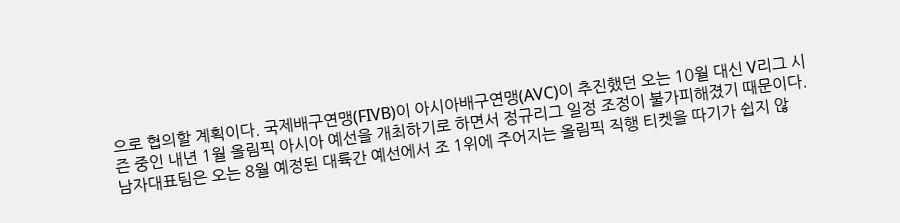으로 협의할 계획이다. 국제배구연맹(FIVB)이 아시아배구연맹(AVC)이 추진했던 오는 10월 대신 V리그 시즌 중인 내년 1월 올림픽 아시아 예선을 개최하기로 하면서 정규리그 일정 조정이 불가피해졌기 때문이다. 남자대표팀은 오는 8월 예정된 대륙간 예선에서 조 1위에 주어지는 올림픽 직행 티켓을 따기가 쉽지 않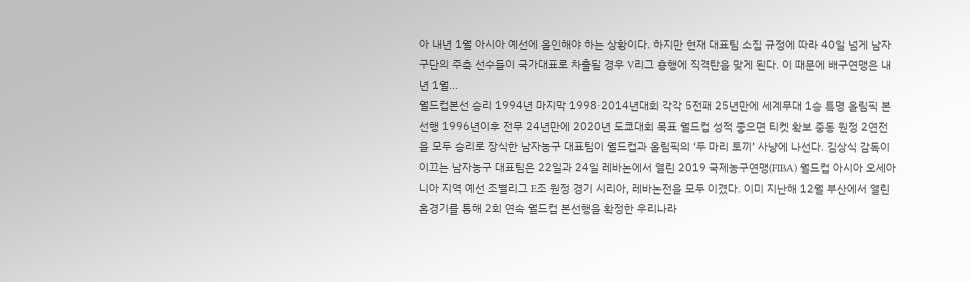아 내년 1월 아시아 예선에 올인해야 하는 상황이다. 하지만 현재 대표팀 소집 규정에 따라 40일 넘게 남자 구단의 주축 선수들이 국가대표로 차출될 경우 V리그 흥행에 직격탄을 맞게 된다. 이 때문에 배구연맹은 내년 1월…
월드컵본선 승리 1994년 마지막 1998·2014년대회 각각 5전패 25년만에 세계무대 1승 특명 올림픽 본선행 1996년이후 전무 24년만에 2020년 도쿄대회 목표 월드컵 성적 좋으면 티켓 확보 중동 원정 2연전을 모두 승리로 장식한 남자농구 대표팀이 월드컵과 올림픽의 ‘두 마리 토끼’ 사냥에 나선다. 김상식 감독이 이끄는 남자농구 대표팀은 22일과 24일 레바논에서 열린 2019 국제농구연맹(FIBA) 월드컵 아시아 오세아니아 지역 예선 조별리그 E조 원정 경기 시리아, 레바논전을 모두 이겼다. 이미 지난해 12월 부산에서 열린 홈경기를 통해 2회 연속 월드컵 본선행을 확정한 우리나라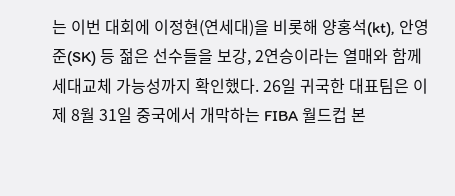는 이번 대회에 이정현(연세대)을 비롯해 양홍석(kt), 안영준(SK) 등 젊은 선수들을 보강, 2연승이라는 열매와 함께 세대교체 가능성까지 확인했다. 26일 귀국한 대표팀은 이제 8월 31일 중국에서 개막하는 FIBA 월드컵 본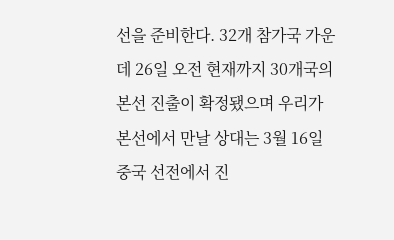선을 준비한다. 32개 참가국 가운데 26일 오전 현재까지 30개국의 본선 진출이 확정됐으며 우리가 본선에서 만날 상대는 3월 16일 중국 선전에서 진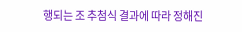행되는 조 추첨식 결과에 따라 정해진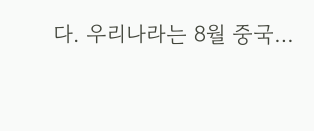다. 우리나라는 8월 중국…